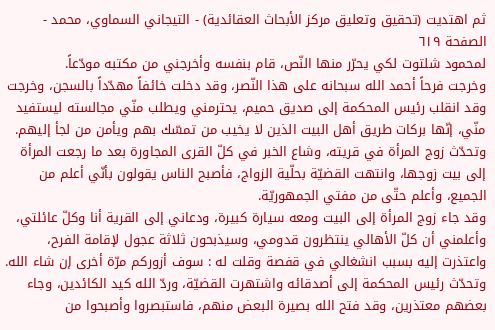ثم اهتديت (تحقيق وتعليق مركز الأبحاث العقائدية) - التيجاني السماوي، محمد - الصفحة ٦١٩
لمحمود شلتوت لكي يحرّر منها النّص، قام بنفسه وأخرجني من مكتبه مودّعاً.
وخرجت فرحاً أحمد الله سبحانه على هذا النّصر، وقد دخلت خائفاً مهدّداً بالسجن، وخرجت وقد انقلب رئيس المحكمة إلى صديق حميم، يحترمني ويطلب منّي مجالسته ليستفيد منّي، إنّها بركات طريق أهل البيت الذين لا يخيب من تمسّك بهم ويأمن من لجأ إليهم.
وتحدّث زوج المرأة في قريته، وشاع الخبر في كلّ القرى المجاورة بعد ما رجعت المرأة إلى بيت زوجها، وانتهت القضيّة بحلّية الزواج، فأصبح الناس يقولون بأنّي أعلم من الجميع، وأعلم حتّى من مفتي الجمهوريّة.
وقد جاء زوج المرأة إلى البيت ومعه سيارة كبيرة، ودعاني إلى القرية أنا وكلّ عائلتي، وأعلمني أن كلّ الأهالي ينتظرون قدومي، وسيذبحون ثلاثة عجول لإقامة الفرح، واعتذرت إليه بسبب انشغالي في قفصة وقلت له : سوف أزوركم مرّة أخرى إن شاء الله.
وتحدّث رئيس المحكمة إلى أصدقائه واشتهرت القضيّة، وردّ الله كيد الكائدين، وجاء بعضهم معتذرين، وقد فتح الله بصيرة البعض منهم، فاستبصروا وأصبحوا من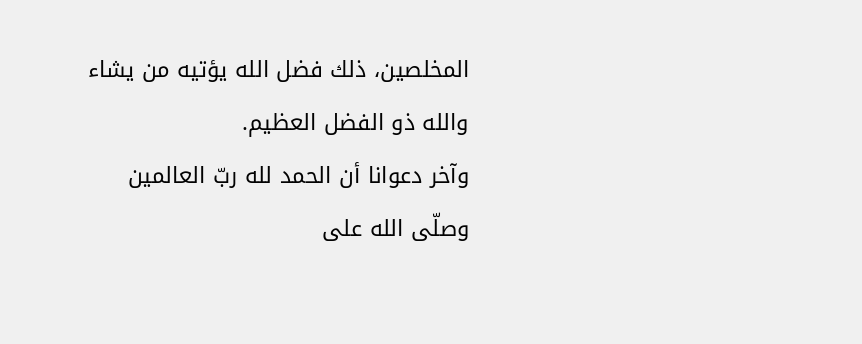المخلصين، ذلك فضل الله يؤتيه من يشاء والله ذو الفضل العظيم.
وآخر دعوانا أن الحمد لله ربّ العالمين
وصلّى الله على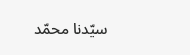سيّدنا محمّد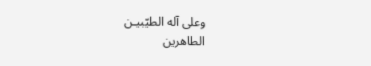وعلى آله الطيّبيـن
الطاهرين